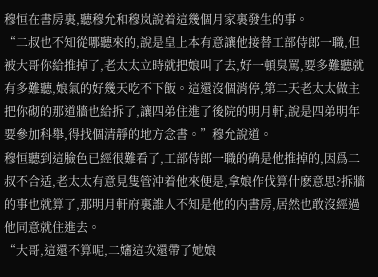穆恒在書房裏,聽穆允和穆岚說着這幾個月家裏發生的事。
“二叔也不知從哪聽來的,說是皇上本有意讓他接替工部侍郎一職,但被大哥你給推掉了,老太太立時就把娘叫了去,好一頓臭罵,要多難聽就有多難聽,娘氣的好幾天吃不下飯。這還沒個消停,第二天老太太做主把你砌的那道牆也給拆了,讓四弟住進了後院的明月軒,說是四弟明年要參加科舉,得找個清靜的地方念書。”穆允說道。
穆恒聽到這臉色已經很難看了,工部侍郎一職的确是他推掉的,因爲二叔不合适,老太太有意見隻管沖着他來便是,拿娘作伐算什麽意思?拆牆的事也就算了,那明月軒府裏誰人不知是他的内書房,居然也敢沒經過他同意就住進去。
“大哥,這還不算呢,二嬸這次還帶了她娘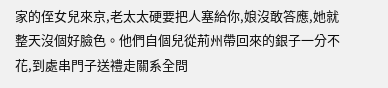家的侄女兒來京,老太太硬要把人塞給你,娘沒敢答應,她就整天沒個好臉色。他們自個兒從荊州帶回來的銀子一分不花,到處串門子送禮走關系全問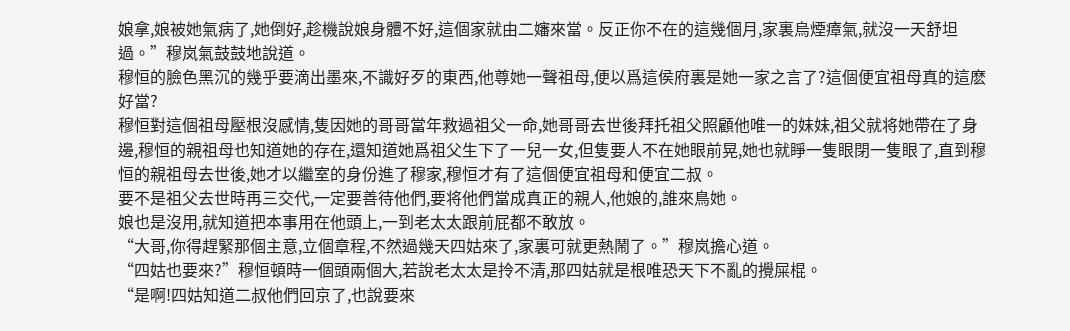娘拿,娘被她氣病了,她倒好,趁機說娘身體不好,這個家就由二嬸來當。反正你不在的這幾個月,家裏烏煙瘴氣,就沒一天舒坦過。”穆岚氣鼓鼓地說道。
穆恒的臉色黑沉的幾乎要滴出墨來,不識好歹的東西,他尊她一聲祖母,便以爲這侯府裏是她一家之言了?這個便宜祖母真的這麽好當?
穆恒對這個祖母壓根沒感情,隻因她的哥哥當年救過祖父一命,她哥哥去世後拜托祖父照顧他唯一的妹妹,祖父就将她帶在了身邊,穆恒的親祖母也知道她的存在,還知道她爲祖父生下了一兒一女,但隻要人不在她眼前晃,她也就睜一隻眼閉一隻眼了,直到穆恒的親祖母去世後,她才以繼室的身份進了穆家,穆恒才有了這個便宜祖母和便宜二叔。
要不是祖父去世時再三交代,一定要善待他們,要将他們當成真正的親人,他娘的,誰來鳥她。
娘也是沒用,就知道把本事用在他頭上,一到老太太跟前屁都不敢放。
“大哥,你得趕緊那個主意,立個章程,不然過幾天四姑來了,家裏可就更熱鬧了。”穆岚擔心道。
“四姑也要來?”穆恒頓時一個頭兩個大,若說老太太是拎不清,那四姑就是根唯恐天下不亂的攪屎棍。
“是啊!四姑知道二叔他們回京了,也說要來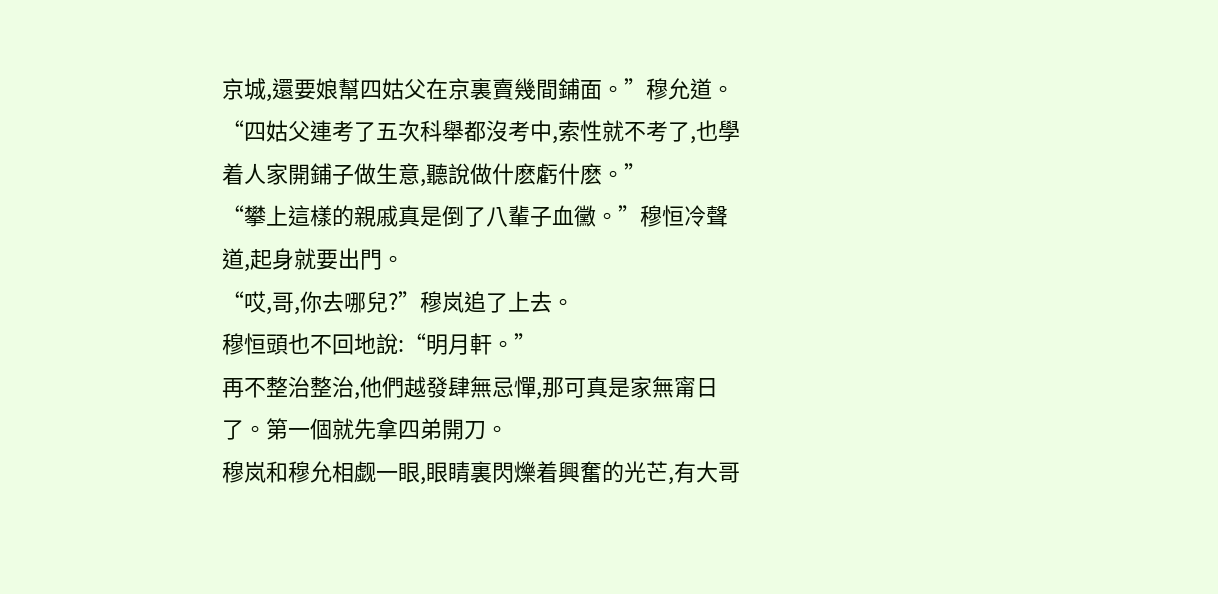京城,還要娘幫四姑父在京裏賣幾間鋪面。”穆允道。
“四姑父連考了五次科舉都沒考中,索性就不考了,也學着人家開鋪子做生意,聽說做什麽虧什麽。”
“攀上這樣的親戚真是倒了八輩子血黴。”穆恒冷聲道,起身就要出門。
“哎,哥,你去哪兒?”穆岚追了上去。
穆恒頭也不回地說:“明月軒。”
再不整治整治,他們越發肆無忌憚,那可真是家無甯日了。第一個就先拿四弟開刀。
穆岚和穆允相觑一眼,眼睛裏閃爍着興奮的光芒,有大哥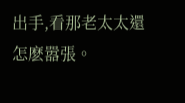出手,看那老太太還怎麽嚣張。